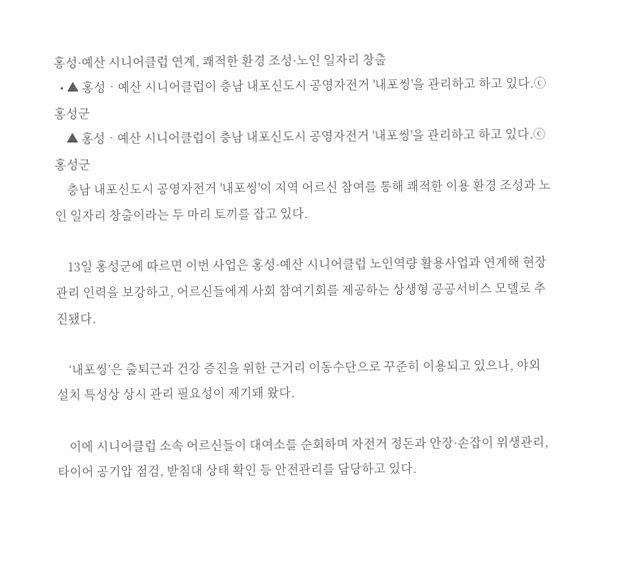홍성·예산 시니어클럽 연계, 쾌적한 환경 조성·노인 일자리 창출
  • ▲ 홍성‧예산 시니어클럽이 충남 내포신도시 공영자전거 '내포씽'을 관리하고 하고 있다.ⓒ홍성군
    ▲ 홍성‧예산 시니어클럽이 충남 내포신도시 공영자전거 '내포씽'을 관리하고 하고 있다.ⓒ홍성군
    충남 내포신도시 공영자전거 '내포씽'이 지역 어르신 참여를 통해 쾌적한 이용 환경 조성과 노인 일자리 창출이라는 두 마리 토끼를 잡고 있다.

    13일 홍성군에 따르면 이번 사업은 홍성·예산 시니어클럽 노인역량 활용사업과 연계해 현장관리 인력을 보강하고, 어르신들에게 사회 참여기회를 제공하는 상생형 공공서비스 모델로 추진됐다.

    ‘내포씽’은 출퇴근과 건강 증진을 위한 근거리 이동수단으로 꾸준히 이용되고 있으나, 야외 설치 특성상 상시 관리 필요성이 제기돼 왔다.

    이에 시니어클럽 소속 어르신들이 대여소를 순회하며 자전거 정돈과 안장·손잡이 위생관리, 타이어 공기압 점검, 받침대 상태 확인 등 안전관리를 담당하고 있다.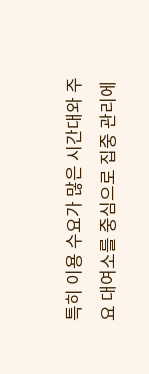특히 이용 수요가 많은 시간대와 주요 대여소를 중심으로 집중 관리에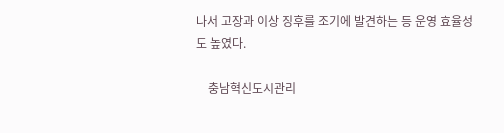나서 고장과 이상 징후를 조기에 발견하는 등 운영 효율성도 높였다.

    충남혁신도시관리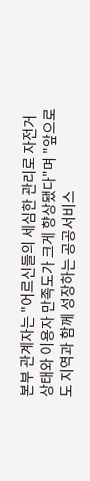본부 관계자는 "어르신들의 세심한 관리로 자전거 상태와 이용자 만족도가 크게 향상됐다"며 "앞으로도 지역과 함께 성장하는 공공서비스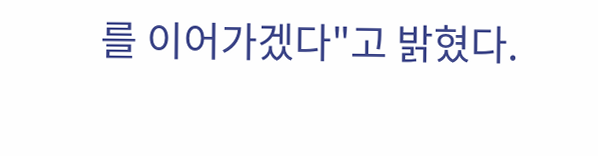를 이어가겠다"고 밝혔다.